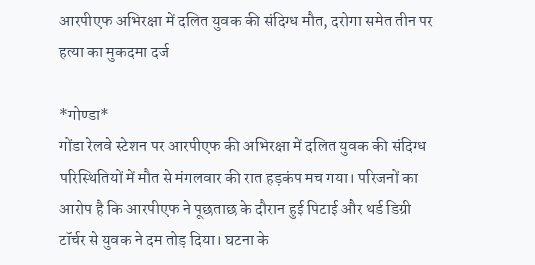आरपीएफ अभिरक्षा में दलित युवक की संदिग्ध मौत, दरोगा समेत तीन पर हत्या का मुकदमा दर्ज

*गोण्डा*
गोंडा रेलवे स्टेशन पर आरपीएफ की अभिरक्षा में दलित युवक की संदिग्ध परिस्थितियों में मौत से मंगलवार की रात हड़कंप मच गया। परिजनों का आरोप है कि आरपीएफ ने पूछताछ के दौरान हुई पिटाई और थर्ड डिग्री टॉर्चर से युवक ने दम तोड़ दिया। घटना के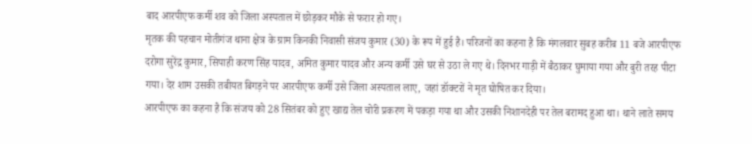बाद आरपीएफ कर्मी शव को जिला अस्पताल में छोड़कर मौके से फरार हो गए।
मृतक की पहचान मोतीगंज थाना क्षेत्र के ग्राम किनकी निवासी संजय कुमार (30) के रूप में हुई है। परिजनों का कहना है कि मंगलवार सुबह करीब 11 बजे आरपीएफ दरोगा सुरेंद्र कुमार, सिपाही करण सिंह यादव, अमित कुमार यादव और अन्य कर्मी उसे घर से उठा ले गए थे। दिनभर गाड़ी में बैठाकर घुमाया गया और बुरी तरह पीटा गया। देर शाम उसकी तबीयत बिगड़ने पर आरपीएफ कर्मी उसे जिला अस्पताल लाए, जहां डॉक्टरों ने मृत घोषित कर दिया।
आरपीएफ का कहना है कि संजय को 28 सितंबर को हुए खाद्य तेल चोरी प्रकरण में पकड़ा गया था और उसकी निशानदेही पर तेल बरामद हुआ था। थाने लाते समय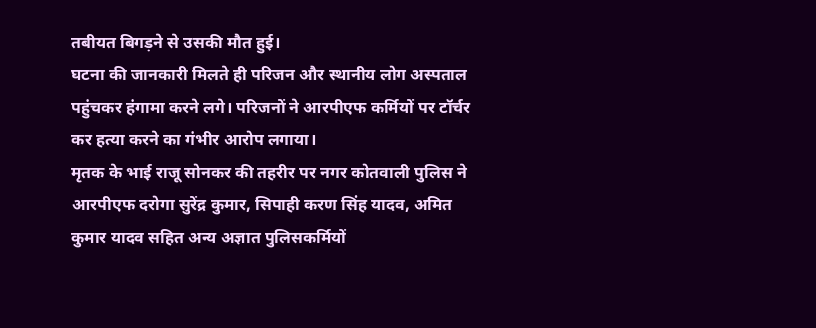तबीयत बिगड़ने से उसकी मौत हुई।
घटना की जानकारी मिलते ही परिजन और स्थानीय लोग अस्पताल पहुंचकर हंगामा करने लगे। परिजनों ने आरपीएफ कर्मियों पर टॉर्चर कर हत्या करने का गंभीर आरोप लगाया।
मृतक के भाई राजू सोनकर की तहरीर पर नगर कोतवाली पुलिस ने आरपीएफ दरोगा सुरेंद्र कुमार, सिपाही करण सिंह यादव, अमित कुमार यादव सहित अन्य अज्ञात पुलिसकर्मियों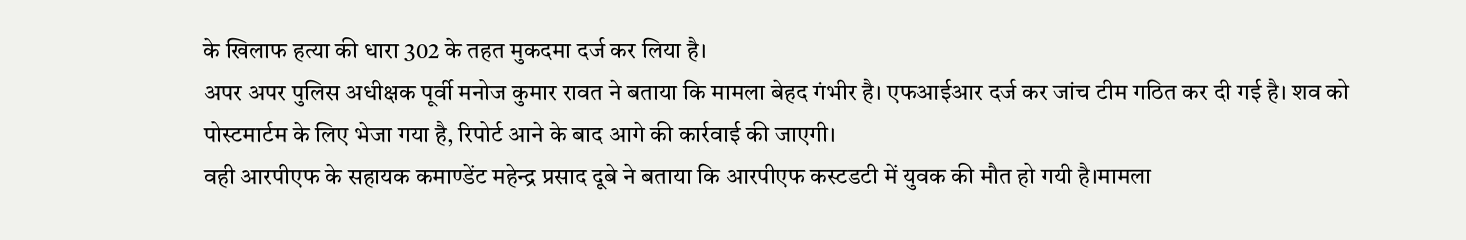के खिलाफ हत्या की धारा 302 के तहत मुकदमा दर्ज कर लिया है।
अपर अपर पुलिस अधीक्षक पूर्वी मनोज कुमार रावत ने बताया कि मामला बेहद गंभीर है। एफआईआर दर्ज कर जांच टीम गठित कर दी गई है। शव को पोस्टमार्टम के लिए भेजा गया है, रिपोर्ट आने के बाद आगे की कार्रवाई की जाएगी।
वही आरपीएफ के सहायक कमाण्डेंट महेन्द्र प्रसाद दूबे ने बताया कि आरपीएफ कस्टडटी में युवक की मौत हो गयी है।मामला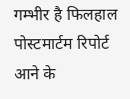गम्भीर है फिलहाल पोस्टमार्टम रिपोर्ट आने के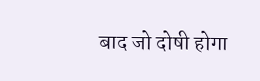बाद जो दोषी होगा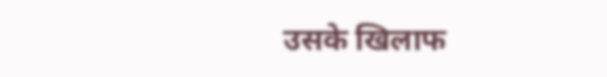उसके खिलाफ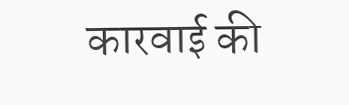कारवाई की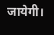जायेगी।